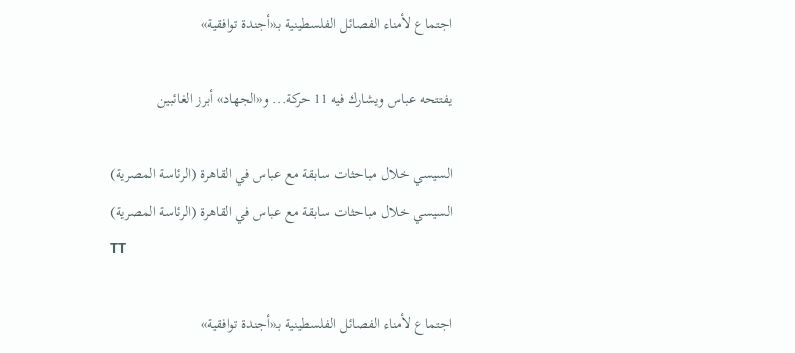اجتماع لأمناء الفصائل الفلسطينية بـ«أجندة توافقية»

يفتتحه عباس ويشارك فيه 11 حركة... و«الجهاد» أبرز الغائبين

السيسي خلال مباحثات سابقة مع عباس في القاهرة (الرئاسة المصرية)
السيسي خلال مباحثات سابقة مع عباس في القاهرة (الرئاسة المصرية)
TT

اجتماع لأمناء الفصائل الفلسطينية بـ«أجندة توافقية»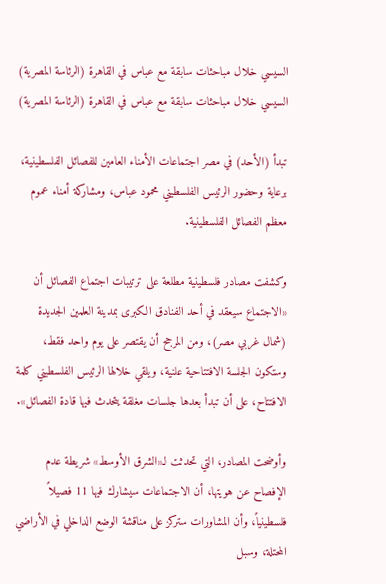السيسي خلال مباحثات سابقة مع عباس في القاهرة (الرئاسة المصرية)
السيسي خلال مباحثات سابقة مع عباس في القاهرة (الرئاسة المصرية)

تبدأ (الأحد) في مصر اجتماعات الأمناء العامين للفصائل الفلسطينية، برعاية وحضور الرئيس الفلسطيني محمود عباس، ومشاركة أمناء عموم معظم الفصائل الفلسطينية.

وكشفت مصادر فلسطينية مطلعة على ترتيبات اجتماع الفصائل أن «الاجتماع سيعقد في أحد الفنادق الكبرى بمدينة العلمين الجديدة (شمال غربي مصر)، ومن المرجح أن يقتصر على يوم واحد فقط، وستكون الجلسة الافتتاحية علنية، ويلقي خلالها الرئيس الفلسطيني كلمة الافتتاح، على أن تبدأ بعدها جلسات مغلقة يتحدث فيها قادة الفصائل».

وأوضحت المصادر، التي تحدثت لـ«الشرق الأوسط» شريطة عدم الإفصاح عن هويتها، أن الاجتماعات سيشارك فيها 11 فصيلاً فلسطينياً، وأن المشاورات ستركز على مناقشة الوضع الداخلي في الأراضي المحتلة، وسبل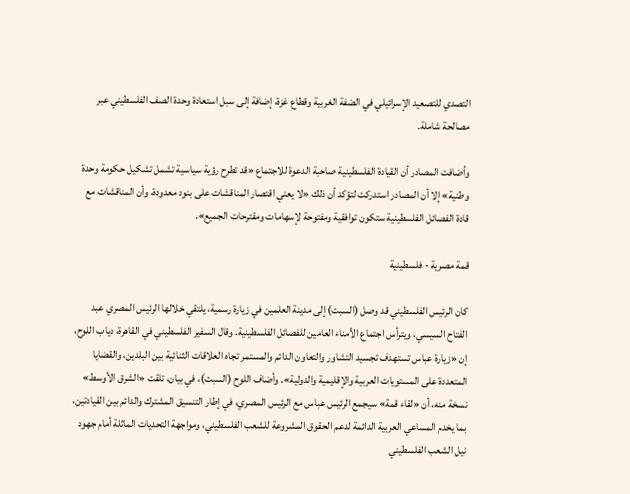التصدي للتصعيد الإسرائيلي في الضفة الغربية وقطاع غزة، إضافة إلى سبل استعادة وحدة الصف الفلسطيني عبر مصالحة شاملة.

وأضافت المصادر أن القيادة الفلسطينية صاحبة الدعوة للاجتماع «قد تطرح رؤية سياسية تشمل تشكيل حكومة وحدة وطنية» إلا أن المصادر استدركت لتؤكد أن ذلك «لا يعني اقتصار المناقشات على بنود معدودة، وأن المناقشات مع قادة الفصائل الفلسطينية ستكون توافقية ومفتوحة لإسهامات ومقترحات الجميع».

قمة مصرية - فلسطينية

كان الرئيس الفلسطيني قد وصل (السبت) إلى مدينة العلمين في زيارة رسمية، يلتقي خلالها الرئيس المصري عبد الفتاح السيسي، ويترأس اجتماع الأمناء العامين للفصائل الفلسطينية. وقال السفير الفلسطيني في القاهرة، دياب اللوح، إن «زيارة عباس تستهدف تجسيد التشاور والتعاون الدائم والمستمر تجاه العلاقات الثنائية بين البلدين، والقضايا المتعددة على المستويات العربية والإقليمية والدولية». وأضاف اللوح (السبت)، في بيان، تلقت «الشرق الأوسط» نسخة منه، أن «لقاء قمة» سيجمع الرئيس عباس مع الرئيس المصري، في إطار التنسيق المشترك والدائم بين القيادتين، بما يخدم المساعي العربية الدائمة لدعم الحقوق المشروعة للشعب الفلسطيني، ومواجهة التحديات الماثلة أمام جهود نيل الشعب الفلسطيني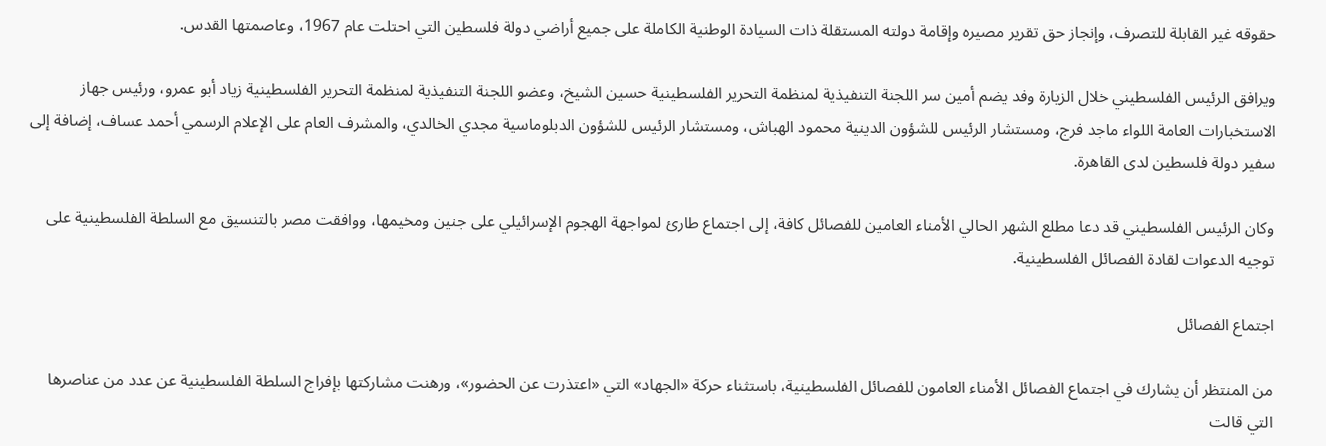حقوقه غير القابلة للتصرف، وإنجاز حق تقرير مصيره وإقامة دولته المستقلة ذات السيادة الوطنية الكاملة على جميع أراضي دولة فلسطين التي احتلت عام 1967، وعاصمتها القدس.

ويرافق الرئيس الفلسطيني خلال الزيارة وفد يضم أمين سر اللجنة التنفيذية لمنظمة التحرير الفلسطينية حسين الشيخ، وعضو اللجنة التنفيذية لمنظمة التحرير الفلسطينية زياد أبو عمرو، ورئيس جهاز الاستخبارات العامة اللواء ماجد فرج، ومستشار الرئيس للشؤون الدينية محمود الهباش، ومستشار الرئيس للشؤون الدبلوماسية مجدي الخالدي، والمشرف العام على الإعلام الرسمي أحمد عساف، إضافة إلى سفير دولة فلسطين لدى القاهرة.

وكان الرئيس الفلسطيني قد دعا مطلع الشهر الحالي الأمناء العامين للفصائل كافة، إلى اجتماع طارئ لمواجهة الهجوم الإسرائيلي على جنين ومخيمها، ووافقت مصر بالتنسيق مع السلطة الفلسطينية على توجيه الدعوات لقادة الفصائل الفلسطينية.

اجتماع الفصائل

من المنتظر أن يشارك في اجتماع الفصائل الأمناء العامون للفصائل الفلسطينية، باستثناء حركة «الجهاد» التي «اعتذرت عن الحضور»، ورهنت مشاركتها بإفراج السلطة الفلسطينية عن عدد من عناصرها التي قالت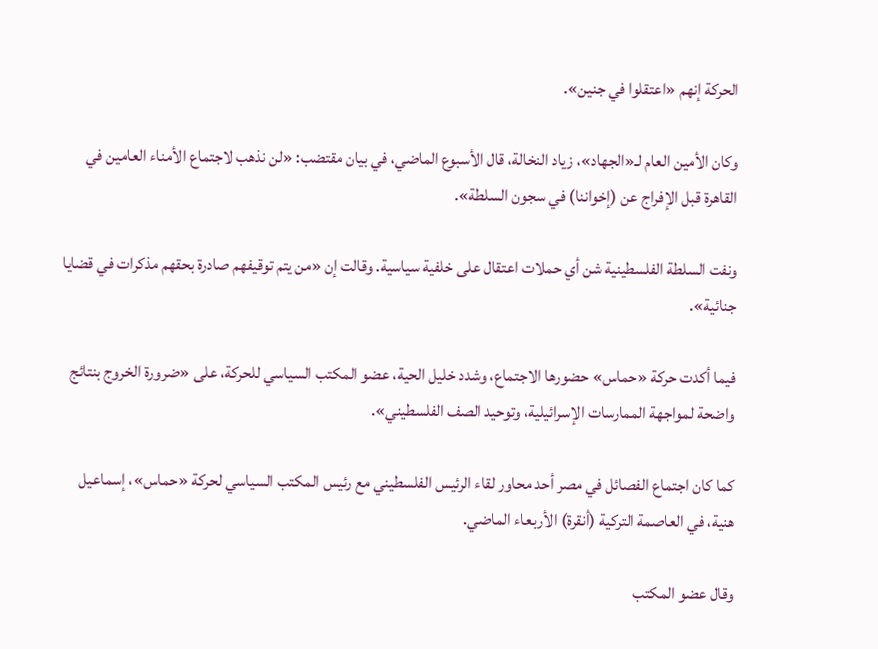الحركة إنهم «اعتقلوا في جنين».

وكان الأمين العام لـ«الجهاد»، زياد النخالة، قال الأسبوع الماضي، في بيان مقتضب: «لن نذهب لاجتماع الأمناء العامين في القاهرة قبل الإفراج عن (إخواننا) في سجون السلطة».

ونفت السلطة الفلسطينية شن أي حملات اعتقال على خلفية سياسية. وقالت إن «من يتم توقيفهم صادرة بحقهم مذكرات في قضايا جنائية».

فيما أكدت حركة «حماس» حضورها الاجتماع، وشدد خليل الحية، عضو المكتب السياسي للحركة، على «ضرورة الخروج بنتائج واضحة لمواجهة الممارسات الإسرائيلية، وتوحيد الصف الفلسطيني».

كما كان اجتماع الفصائل في مصر أحد محاور لقاء الرئيس الفلسطيني مع رئيس المكتب السياسي لحركة «حماس»، إسماعيل هنية، في العاصمة التركية (أنقرة) الأربعاء الماضي.

وقال عضو المكتب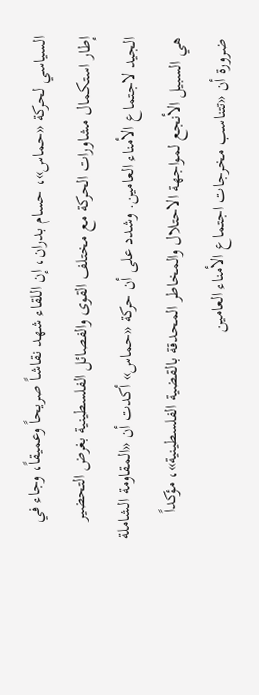السياسي لحركة «حماس»، حسام بدران، إن اللقاء شهد نقاشاً صريحاً وعميقاً، وجاء في إطار استكمال مشاورات الحركة مع مختلف القوى والفصائل الفلسطينية بغرض التحضير الجيد لاجتماع الأمناء العامين. وشدد على أن حركة «حماس» أكدت أن «المقاومة الشاملة هي السبيل الأنجع لمواجهة الاحتلال والمخاطر المحدقة بالقضية الفلسطينية»، مؤكداً ضرورة أن «تتناسب مخرجات اجتماع الأمناء العامين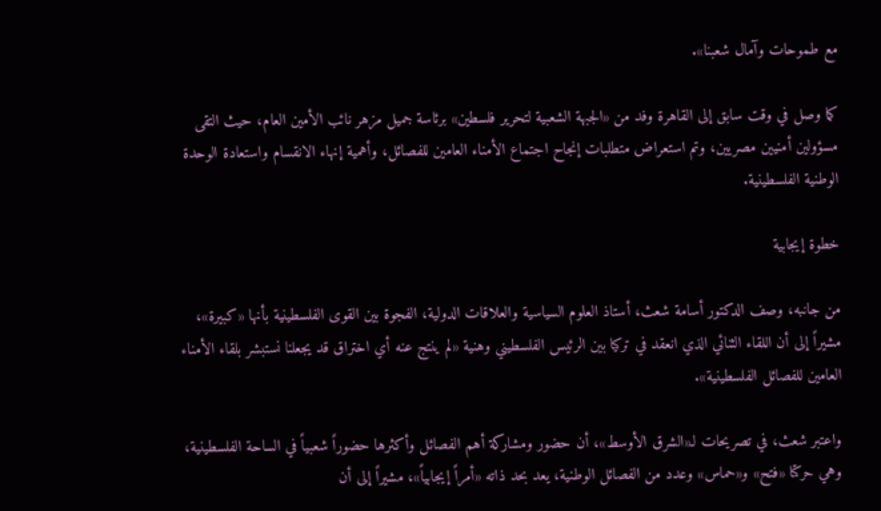مع طموحات وآمال شعبنا».

كما وصل في وقت سابق إلى القاهرة وفد من «الجبهة الشعبية لتحرير فلسطين» برئاسة جميل مزهر نائب الأمين العام، حيث التقى مسؤولين أمنيين مصريين، وتم استعراض متطلبات إنجاح اجتماع الأمناء العامين للفصائل، وأهمية إنهاء الانقسام واستعادة الوحدة الوطنية الفلسطينية.

خطوة إيجابية

من جانبه، وصف الدكتور أسامة شعث، أستاذ العلوم السياسية والعلاقات الدولية، الفجوة بين القوى الفلسطينية بأنها «كبيرة»، مشيراً إلى أن اللقاء الثنائي الذي انعقد في تركيا بين الرئيس الفلسطيني وهنية «لم ينتج عنه أي اختراق قد يجعلنا نستبشر بلقاء الأمناء العامين للفصائل الفلسطينية».

واعتبر شعث، في تصريحات لـ«الشرق الأوسط»، أن حضور ومشاركة أهم الفصائل وأكثرها حضوراً شعبياً في الساحة الفلسطينية، وهي حركتا «فتح» و«حماس» وعدد من الفصائل الوطنية، يعد بحد ذاته «أمراً إيجابياً»، مشيراً إلى أن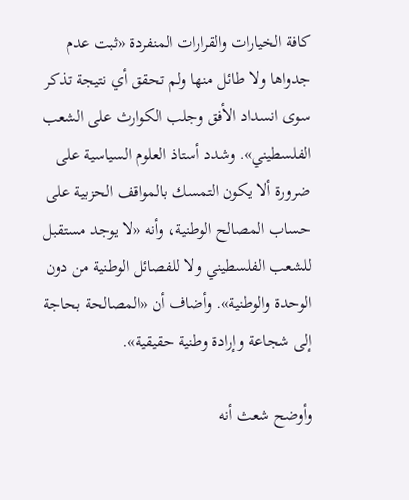كافة الخيارات والقرارات المنفردة «ثبت عدم جدواها ولا طائل منها ولم تحقق أي نتيجة تذكر سوى انسداد الأفق وجلب الكوارث على الشعب الفلسطيني». وشدد أستاذ العلوم السياسية على ضرورة ألا يكون التمسك بالمواقف الحزبية على حساب المصالح الوطنية، وأنه «لا يوجد مستقبل للشعب الفلسطيني ولا للفصائل الوطنية من دون الوحدة والوطنية». وأضاف أن «المصالحة بحاجة إلى شجاعة وإرادة وطنية حقيقية».

وأوضح شعث أنه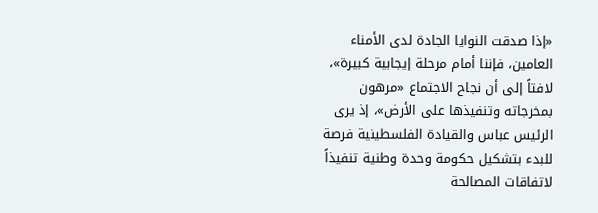«إذا صدقت النوايا الجادة لدى الأمناء العامين، فإننا أمام مرحلة إيجابية كبيرة»، لافتاً إلى أن نجاح الاجتماع «مرهون بمخرجاته وتنفيذها على الأرض»، إذ يرى الرئيس عباس والقيادة الفلسطينية فرصة للبدء بتشكيل حكومة وحدة وطنية تنفيذاً لاتفاقات المصالحة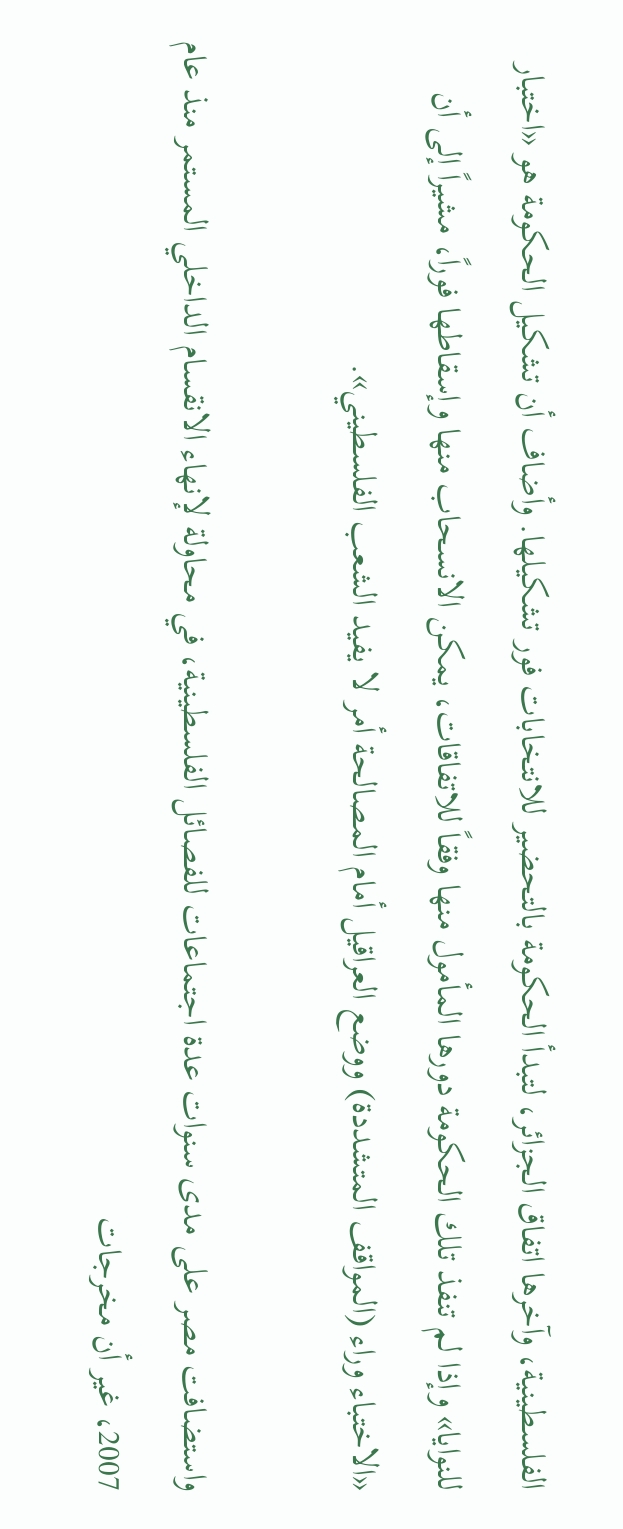الفلسطينية، وآخرها اتفاق الجزائر، لتبدأ الحكومة بالتحضير للانتخابات فور تشكيلها. وأضاف أن تشكيل الحكومة هو «اختبار للنوايا» وإذا لم تنفذ تلك الحكومة دورها المأمول منها وفقاً للاتفاقات، يمكن الانسحاب منها وإسقاطها فوراً، مشيراً إلى أن «الاختباء وراء (المواقف المتشددة) ووضع العراقيل أمام المصالحة أمر لا يفيد الشعب الفلسطيني».

واستضافت مصر على مدى سنوات عدة اجتماعات للفصائل الفلسطينية، في محاولة لإنهاء الانقسام الداخلي المستمر منذ عام 2007، غير أن مخرجات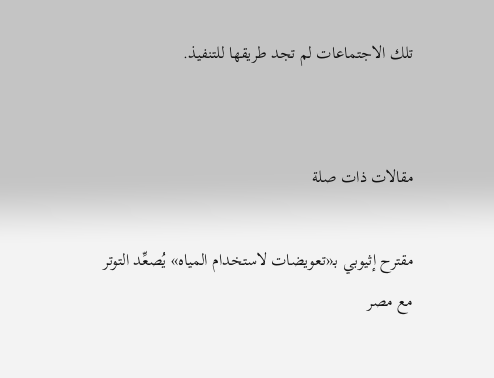تلك الاجتماعات لم تجد طريقها للتنفيذ.


مقالات ذات صلة

مقترح إثيوبي بـ«تعويضات لاستخدام المياه» يُصعِّد التوتر مع مصر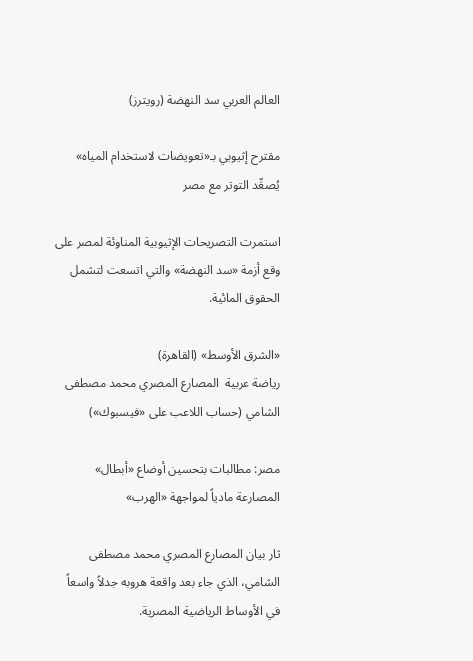العالم العربي سد النهضة (رويترز)

مقترح إثيوبي بـ«تعويضات لاستخدام المياه» يُصعِّد التوتر مع مصر

استمرت التصريحات الإثيوبية المناوئة لمصر على وقع أزمة «سد النهضة» والتي اتسعت لتشمل الحقوق المائية.

«الشرق الأوسط» (القاهرة)
رياضة عربية  المصارع المصري محمد مصطفى الشامي (حساب اللاعب على «فيسبوك»)

مصر: مطالبات بتحسين أوضاع «أبطال» المصارعة مادياً لمواجهة «الهرب»

ثار بيان المصارع المصري محمد مصطفى الشامي، الذي جاء بعد واقعة هروبه جدلاً واسعاً في الأوساط الرياضية المصرية.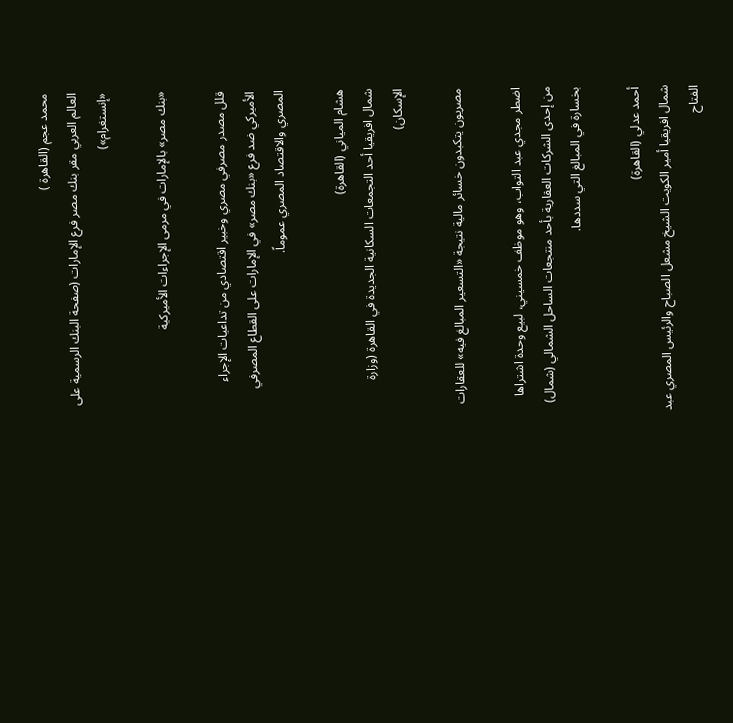محمد عجم (القاهرة )
العالم العربي مقر بنك مصر فرع الإمارات (صفحة البنك الرسمية على «إنستغرام»)

«بنك مصر» بالإمارات في مرمى الإجراءات الأميركية

قلل مصدر مصرفي مصري وخبير اقتصادي من تداعيات الإجراء الأميركي ضد فرع «بنك مصر» في الإمارات على القطاع المصرفي المصري والاقتصاد المصري عموماً.

هشام المياني (القاهرة)
شمال افريقيا أحد التجمعات السكانية الجديدة في القاهرة (وزارة الإسكان)

مصريون يتكبدون خسائر مالية نتيجة «التسعير المبالغ فيه» للعقارات

اضطر مجدي عبد التواب، وهو موظف خمسيني، لبيع وحدة اشتراها من إحدى الشركات العقارية بأحد منتجعات الساحل الشمالي (شمال) بخسارة في المبالغ التي سددها.

أحمد عدلي (القاهرة)
شمال افريقيا أمير الكويت الشيخ مشعل الصباح والرئيس المصري عبد الفتاح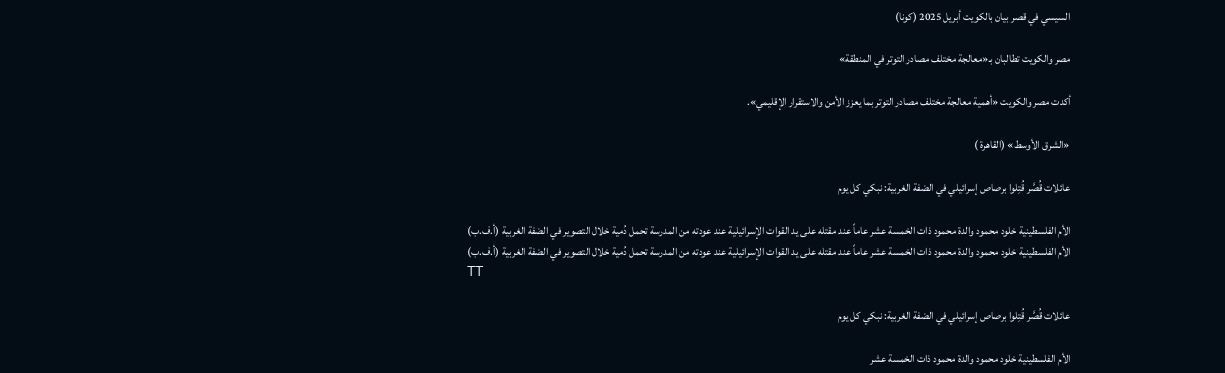السيسي في قصر بيان بالكويت أبريل 2025 (كونا)

مصر والكويت تطالبان بـ«معالجة مختلف مصادر التوتر في المنطقة»

أكدت مصر والكويت «أهمية معالجة مختلف مصادر التوتر بما يعزز الأمن والاستقرار الإقليمي».

«الشرق الأوسط» (القاهرة )

عائلات قُصَّر قُتِلوا برصاص إسرائيلي في الضفة الغربية: نبكي كل يوم

الأم الفلسطينية خلود محمود والدة محمود ذات الخمسة عشر عاماً عند مقتله على يد القوات الإسرائيلية عند عودته من المدرسة تحمل دُمية خلال التصوير في الضفة الغربية (أ.ف.ب)
الأم الفلسطينية خلود محمود والدة محمود ذات الخمسة عشر عاماً عند مقتله على يد القوات الإسرائيلية عند عودته من المدرسة تحمل دُمية خلال التصوير في الضفة الغربية (أ.ف.ب)
TT

عائلات قُصَّر قُتِلوا برصاص إسرائيلي في الضفة الغربية: نبكي كل يوم

الأم الفلسطينية خلود محمود والدة محمود ذات الخمسة عشر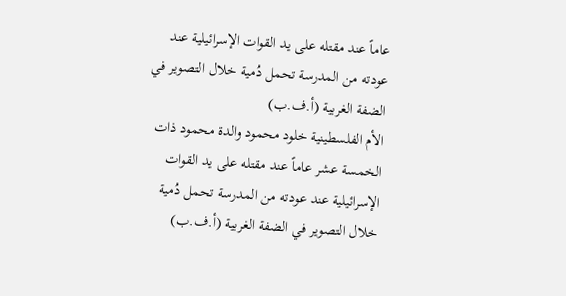عاماً عند مقتله على يد القوات الإسرائيلية عند عودته من المدرسة تحمل دُمية خلال التصوير في الضفة الغربية (أ.ف.ب)
الأم الفلسطينية خلود محمود والدة محمود ذات الخمسة عشر عاماً عند مقتله على يد القوات الإسرائيلية عند عودته من المدرسة تحمل دُمية خلال التصوير في الضفة الغربية (أ.ف.ب)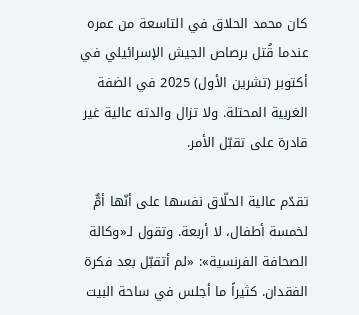كان محمد الحلاق في التاسعة من عمره عندما قُتل برصاص الجيش الإسرائيلي في أكتوبر (تشرين الأول) 2025 في الضفة الغربية المحتلة. ولا تزال والدته عالية غير قادرة على تقبّل الأمر.

تقدّم عالية الحلّاق نفسها على أنّها أمٌّ لخمسة أطفال، لا أربعة. وتقول لـ«وكالة الصحافة الفرنسية»: «لم أتقبّل بعد فكرة الفقدان. كثيراً ما أجلس في ساحة البيت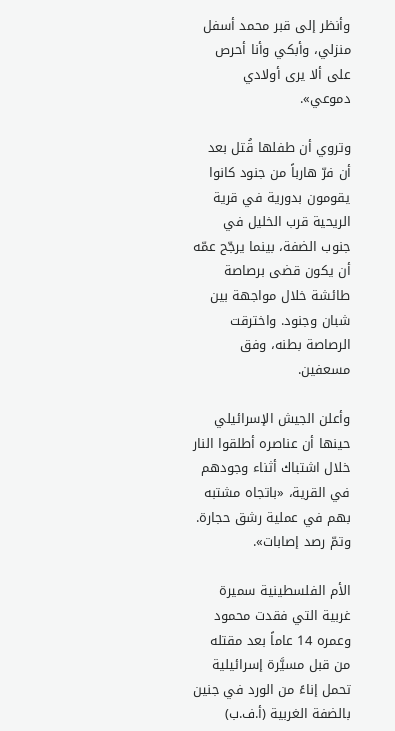وأنظر إلى قبر محمد أسفل منزلي، وأبكي وأنا أحرص على ألا يرى أولادي دموعي».

وتروي أن طفلها قُتل بعد أن فرّ هارباً من جنود كانوا يقومون بدورية في قرية الريحية قرب الخليل في جنوب الضفة، بينما يرجّح عمّه أن يكون قضى برصاصة طائشة خلال مواجهة بين شبان وجنود. واخترقت الرصاصة بطنه، وفق مسعفين.

وأعلن الجيش الإسرائيلي حينها أن عناصره أطلقوا النار خلال اشتباك أثناء وجودهم في القرية، «باتجاه مشتبه بهم في عملية رشق حجارة. وتمّ رصد إصابات».

الأم الفلسطينية سميرة غربية التي فقدت محمود وعمره 14 عاماً بعد مقتله من قبل مسيَّرة إسرائيلية تحمل إناءً من الورد في جنين بالضفة الغربية (أ.ف.ب)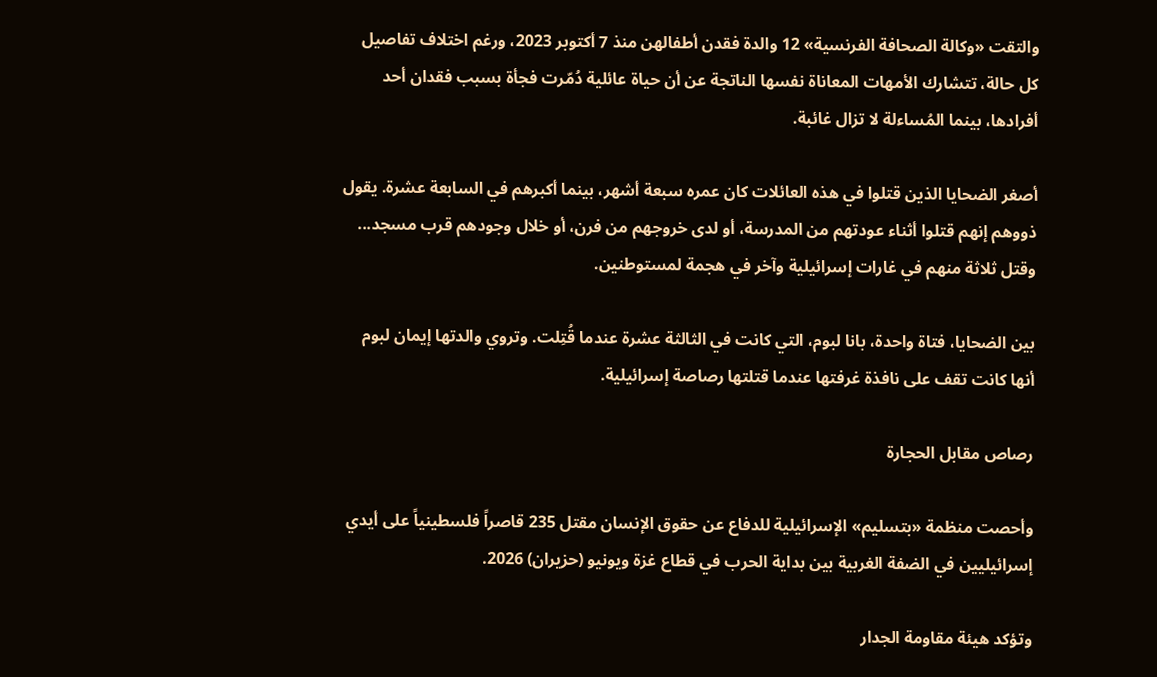والتقت «وكالة الصحافة الفرنسية» 12 والدة فقدن أطفالهن منذ 7 أكتوبر 2023، ورغم اختلاف تفاصيل كل حالة، تتشارك الأمهات المعاناة نفسها الناتجة عن أن حياة عائلية دُمّرت فجأة بسبب فقدان أحد أفرادها، بينما المُساءلة لا تزال غائبة.

أصغر الضحايا الذين قتلوا في هذه العائلات كان عمره سبعة أشهر، بينما أكبرهم في السابعة عشرة. يقول ذووهم إنهم قتلوا أثناء عودتهم من المدرسة، أو لدى خروجهم من فرن، أو خلال وجودهم قرب مسجد... وقتل ثلاثة منهم في غارات إسرائيلية وآخر في هجمة لمستوطنين.

بين الضحايا، فتاة واحدة، بانا لبوم، التي كانت في الثالثة عشرة عندما قُتِلت. وتروي والدتها إيمان لبوم أنها كانت تقف على نافذة غرفتها عندما قتلتها رصاصة إسرائيلية.

رصاص مقابل الحجارة

وأحصت منظمة «بتسليم» الإسرائيلية للدفاع عن حقوق الإنسان مقتل 235 قاصراً فلسطينياً على أيدي إسرائيليين في الضفة الغربية بين بداية الحرب في قطاع غزة ويونيو (حزيران) 2026.

وتؤكد هيئة مقاومة الجدار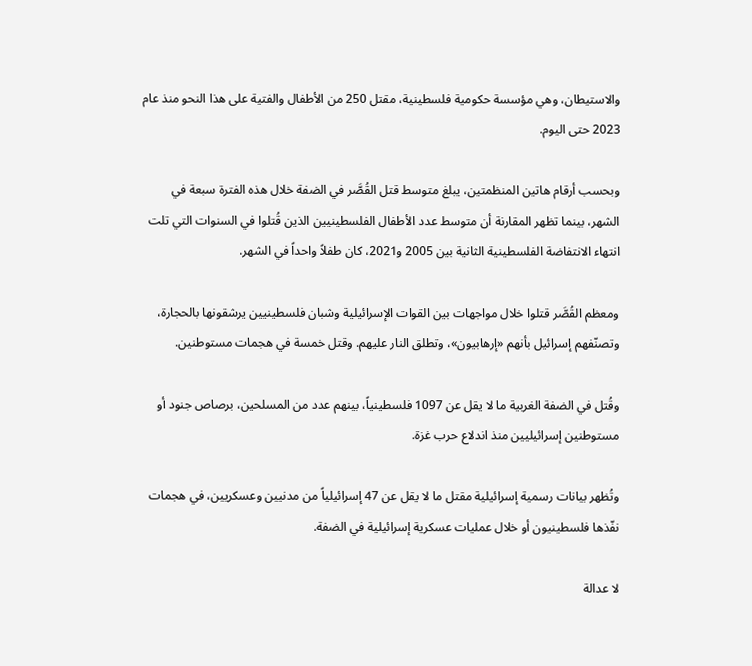والاستيطان، وهي مؤسسة حكومية فلسطينية، مقتل 250 من الأطفال والفتية على هذا النحو منذ عام 2023 حتى اليوم.

وبحسب أرقام هاتين المنظمتين، يبلغ متوسط قتل القُصَّر في الضفة خلال هذه الفترة سبعة في الشهر، بينما تظهر المقارنة أن متوسط عدد الأطفال الفلسطينيين الذين قُتلوا في السنوات التي تلت انتهاء الانتفاضة الفلسطينية الثانية بين 2005 و2021، كان طفلاً واحداً في الشهر.

ومعظم القُصَّر قتلوا خلال مواجهات بين القوات الإسرائيلية وشبان فلسطينيين يرشقونها بالحجارة، وتصنّفهم إسرائيل بأنهم «إرهابيون»، وتطلق النار عليهم. وقتل خمسة في هجمات مستوطنين.

وقُتل في الضفة الغربية ما لا يقل عن 1097 فلسطينياً، بينهم عدد من المسلحين، برصاص جنود أو مستوطنين إسرائيليين منذ اندلاع حرب غزة.

وتُظهر بيانات رسمية إسرائيلية مقتل ما لا يقل عن 47 إسرائيلياً من مدنيين وعسكريين، في هجمات نفّذها فلسطينيون أو خلال عمليات عسكرية إسرائيلية في الضفة.

لا عدالة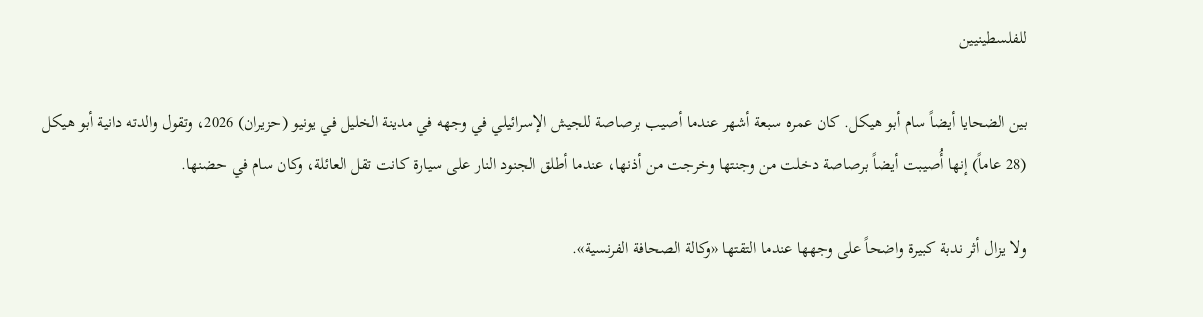للفلسطينيين

بين الضحايا أيضاً سام أبو هيكل. كان عمره سبعة أشهر عندما أصيب برصاصة للجيش الإسرائيلي في وجهه في مدينة الخليل في يونيو (حزيران) 2026، وتقول والدته دانية أبو هيكل (28 عاماً) إنها أُصيبت أيضاً برصاصة دخلت من وجنتها وخرجت من أذنها، عندما أطلق الجنود النار على سيارة كانت تقل العائلة، وكان سام في حضنها.

ولا يزال أثر ندبة كبيرة واضحاً على وجهها عندما التقتها «وكالة الصحافة الفرنسية».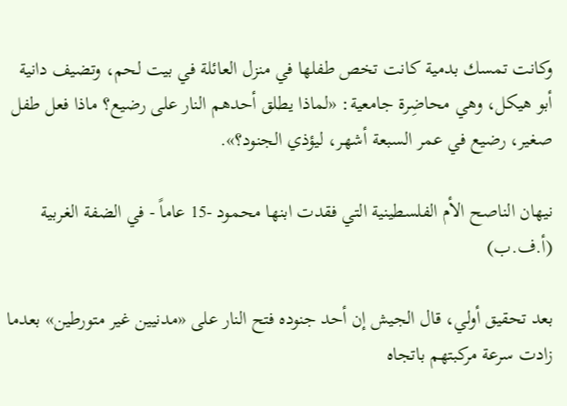وكانت تمسك بدمية كانت تخص طفلها في منزل العائلة في بيت لحم، وتضيف دانية أبو هيكل، وهي محاضِرة جامعية: «لماذا يطلق أحدهم النار على رضيع؟ ماذا فعل طفل صغير، رضيع في عمر السبعة أشهر، ليؤذي الجنود؟».

نيهان الناصح الأم الفلسطينية التي فقدت ابنها محمود -15 عاماً - في الضفة الغربية (أ.ف.ب)

بعد تحقيق أولي، قال الجيش إن أحد جنوده فتح النار على «مدنيين غير متورطين» بعدما زادت سرعة مركبتهم باتجاه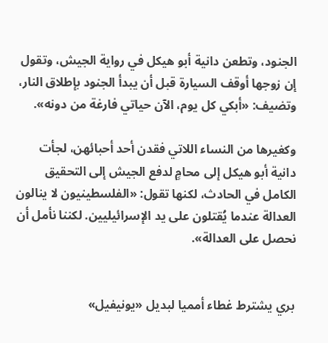الجنود، وتطعن دانية أبو هيكل في رواية الجيش، وتقول إن زوجها أوقف السيارة قبل أن يبدأ الجنود بإطلاق النار، وتضيف: «أبكي كل يوم، الآن حياتي فارغة من دونه».

وكغيرها من النساء اللاتي فقدن أحد أحبائهن، لجأت دانية أبو هيكل إلى محامٍ لدفع الجيش إلى التحقيق الكامل في الحادث، لكنها تقول: «الفلسطينيون لا ينالون العدالة عندما يُقتلون على يد الإسرائيليين. لكننا نأمل أن نحصل على العدالة».


بري يشترط غطاء أمميا لبديل «يونيفيل»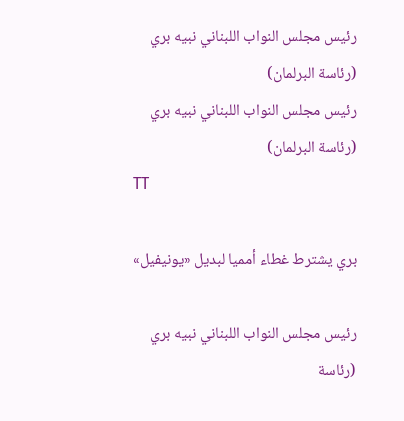رئيس مجلس النواب اللبناني نبيه بري (رئاسة البرلمان)
رئيس مجلس النواب اللبناني نبيه بري (رئاسة البرلمان)
TT

بري يشترط غطاء أمميا لبديل «يونيفيل»

رئيس مجلس النواب اللبناني نبيه بري (رئاسة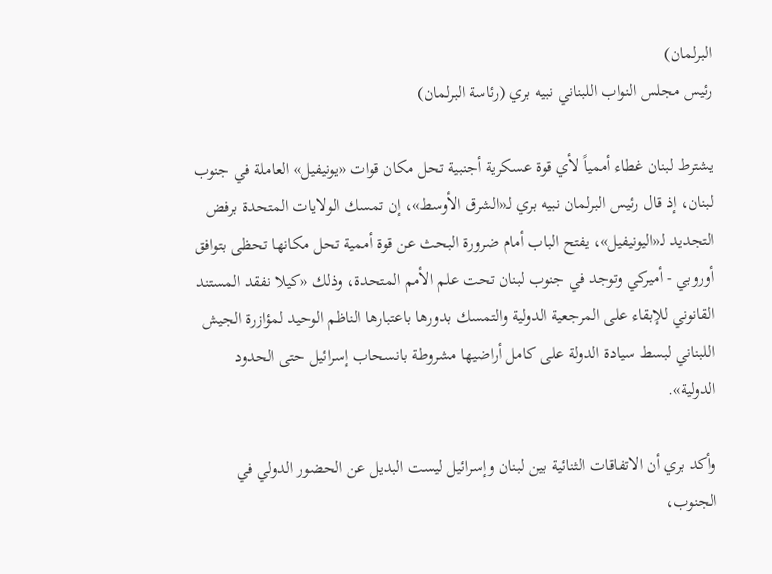البرلمان)
رئيس مجلس النواب اللبناني نبيه بري (رئاسة البرلمان)

يشترط لبنان غطاء أممياً لأي قوة عسكرية أجنبية تحل مكان قوات «يونيفيل» العاملة في جنوب لبنان، إذ قال رئيس البرلمان نبيه بري لـ«الشرق الأوسط»، إن تمسك الولايات المتحدة برفض التجديد لـ«اليونيفيل»، يفتح الباب أمام ضرورة البحث عن قوة أممية تحل مكانها تحظى بتوافق أوروبي - أميركي وتوجد في جنوب لبنان تحت علم الأمم المتحدة، وذلك «كيلا نفقد المستند القانوني للإبقاء على المرجعية الدولية والتمسك بدورها باعتبارها الناظم الوحيد لمؤازرة الجيش اللبناني لبسط سيادة الدولة على كامل أراضيها مشروطة بانسحاب إسرائيل حتى الحدود الدولية».

وأكد بري أن الاتفاقات الثنائية بين لبنان وإسرائيل ليست البديل عن الحضور الدولي في الجنوب،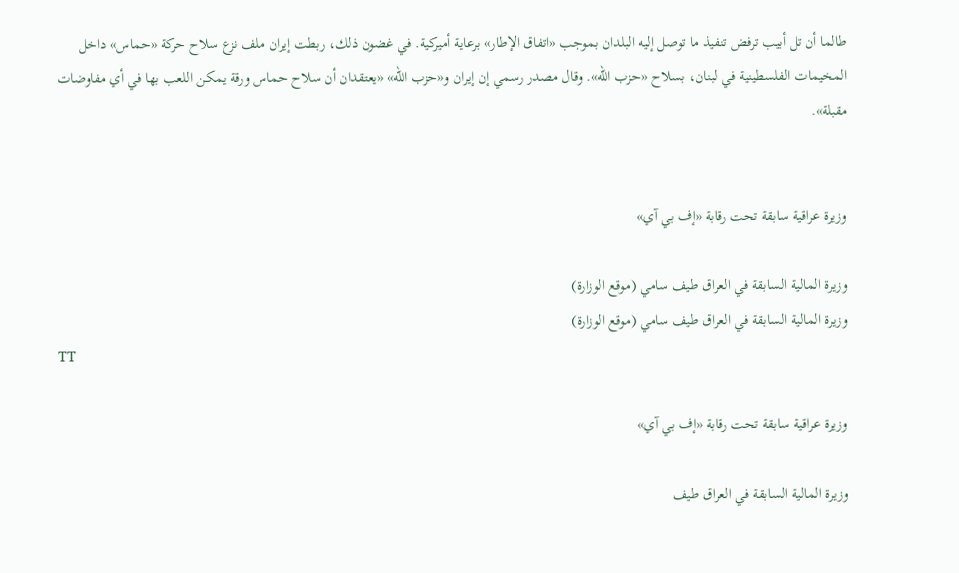طالما أن تل أبيب ترفض تنفيذ ما توصل إليه البلدان بموجب «اتفاق الإطار» برعاية أميركية. في غضون ذلك، ربطت إيران ملف نزع سلاح حركة «حماس» داخل المخيمات الفلسطينية في لبنان، بسلاح «حزب الله». وقال مصدر رسمي إن إيران و«حزب الله» «يعتقدان أن سلاح حماس ورقة يمكن اللعب بها في أي مفاوضات مقبلة».


وزيرة عراقية سابقة تحت رقابة «إف بي آي»

وزيرة المالية السابقة في العراق طيف سامي (موقع الوزارة)
وزيرة المالية السابقة في العراق طيف سامي (موقع الوزارة)
TT

وزيرة عراقية سابقة تحت رقابة «إف بي آي»

وزيرة المالية السابقة في العراق طيف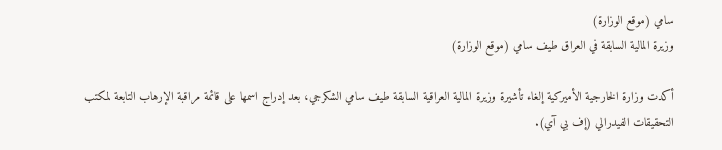سامي (موقع الوزارة)
وزيرة المالية السابقة في العراق طيف سامي (موقع الوزارة)

أكدت وزارة الخارجية الأميركية إلغاء تأشيرة وزيرة المالية العراقية السابقة طيف سامي الشكرجي، بعد إدراج اسمها على قائمة مراقبة الإرهاب التابعة لمكتب التحقيقات الفيدرالي (إف بي آي).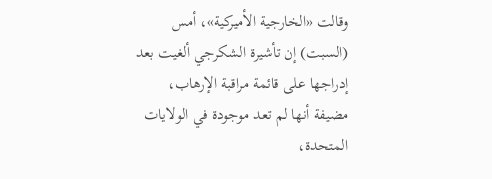وقالت «الخارجية الأميركية»، أمس (السبت) إن تأشيرة الشكرجي ألغيت بعد إدراجها على قائمة مراقبة الإرهاب، مضيفة أنها لم تعد موجودة في الولايات المتحدة،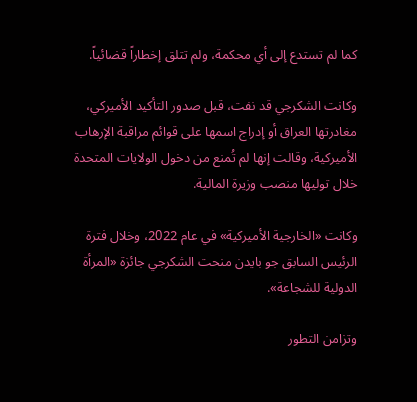كما لم تستدع إلى أي محكمة، ولم تتلق إخطاراً قضائياً.

وكانت الشكرجي قد نفت، قبل صدور التأكيد الأميركي، مغادرتها العراق أو إدراج اسمها على قوائم مراقبة الإرهاب الأميركية، وقالت إنها لم تُمنع من دخول الولايات المتحدة خلال توليها منصب وزيرة المالية.

وكانت «الخارجية الأميركية» في عام 2022، وخلال فترة الرئيس السابق جو بايدن منحت الشكرجي جائزة «المرأة الدولية للشجاعة».

وتزامن التطور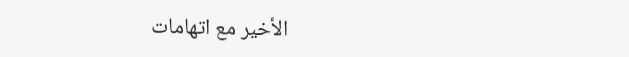الأخير مع اتهامات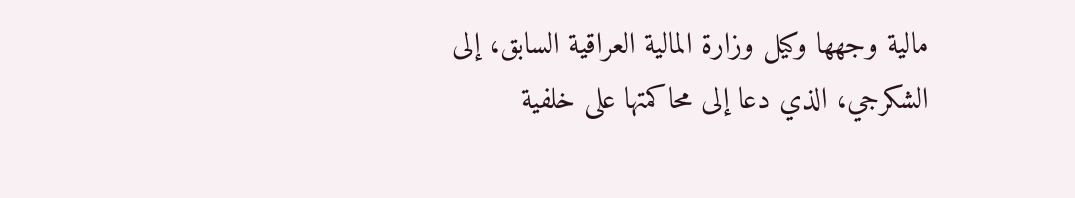مالية وجهها وكيل وزارة المالية العراقية السابق، إلى الشكرجي، الذي دعا إلى محاكمتها على خلفية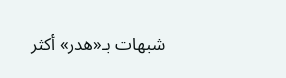شبهات بـ«هدر» أكثر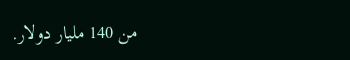من 140 مليار دولار.